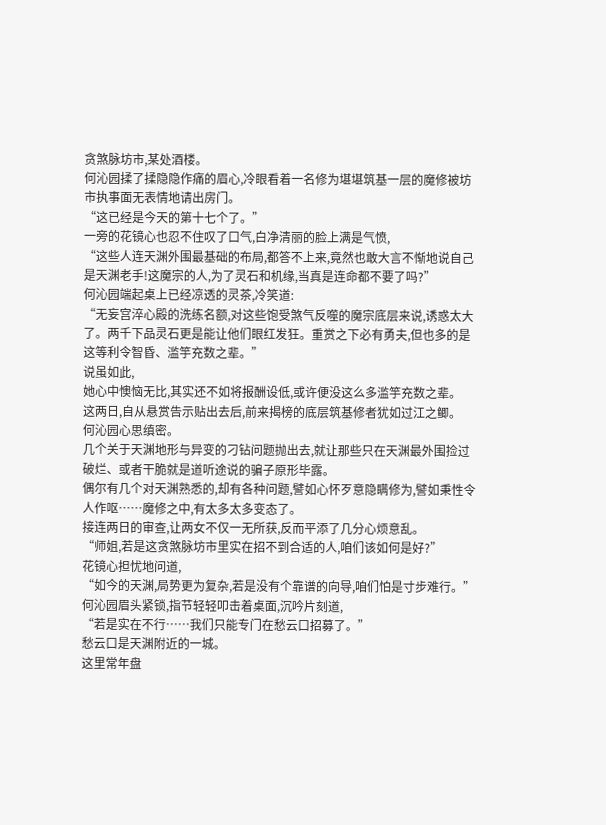贪煞脉坊市,某处酒楼。
何沁园揉了揉隐隐作痛的眉心,冷眼看着一名修为堪堪筑基一层的魔修被坊市执事面无表情地请出房门。
“这已经是今天的第十七个了。”
一旁的花镜心也忍不住叹了口气,白净清丽的脸上满是气愤,
“这些人连天渊外围最基础的布局,都答不上来,竟然也敢大言不惭地说自己是天渊老手!这魔宗的人,为了灵石和机缘,当真是连命都不要了吗?”
何沁园端起桌上已经凉透的灵茶,冷笑道:
“无妄宫淬心殿的洗练名额,对这些饱受煞气反噬的魔宗底层来说,诱惑太大了。两千下品灵石更是能让他们眼红发狂。重赏之下必有勇夫,但也多的是这等利令智昏、滥竽充数之辈。”
说虽如此,
她心中懊恼无比,其实还不如将报酬设低,或许便没这么多滥竽充数之辈。
这两日,自从悬赏告示贴出去后,前来揭榜的底层筑基修者犹如过江之鲫。
何沁园心思缜密。
几个关于天渊地形与异变的刁钻问题抛出去,就让那些只在天渊最外围捡过破烂、或者干脆就是道听途说的骗子原形毕露。
偶尔有几个对天渊熟悉的,却有各种问题,譬如心怀歹意隐瞒修为,譬如秉性令人作呕……魔修之中,有太多太多变态了。
接连两日的审查,让两女不仅一无所获,反而平添了几分心烦意乱。
“师姐,若是这贪煞脉坊市里实在招不到合适的人,咱们该如何是好?”
花镜心担忧地问道,
“如今的天渊,局势更为复杂,若是没有个靠谱的向导,咱们怕是寸步难行。”
何沁园眉头紧锁,指节轻轻叩击着桌面,沉吟片刻道,
“若是实在不行……我们只能专门在愁云口招募了。”
愁云口是天渊附近的一城。
这里常年盘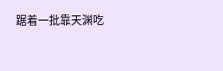踞着一批靠天渊吃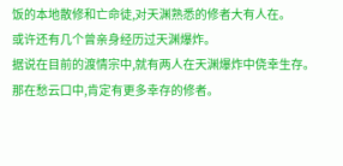饭的本地散修和亡命徒,对天渊熟悉的修者大有人在。
或许还有几个曾亲身经历过天渊爆炸。
据说在目前的渡情宗中,就有两人在天渊爆炸中侥幸生存。
那在愁云口中,肯定有更多幸存的修者。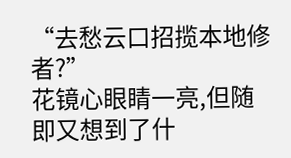“去愁云口招揽本地修者?”
花镜心眼睛一亮,但随即又想到了什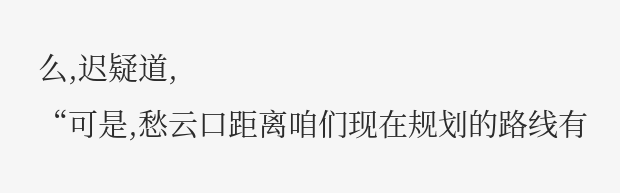么,迟疑道,
“可是,愁云口距离咱们现在规划的路线有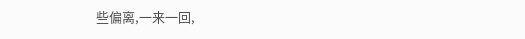些偏离,一来一回,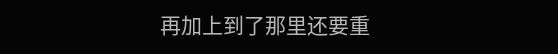再加上到了那里还要重